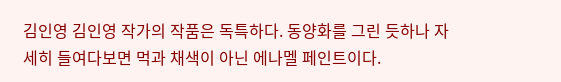김인영 김인영 작가의 작품은 독특하다. 동양화를 그린 듯하나 자세히 들여다보면 먹과 채색이 아닌 에나멜 페인트이다.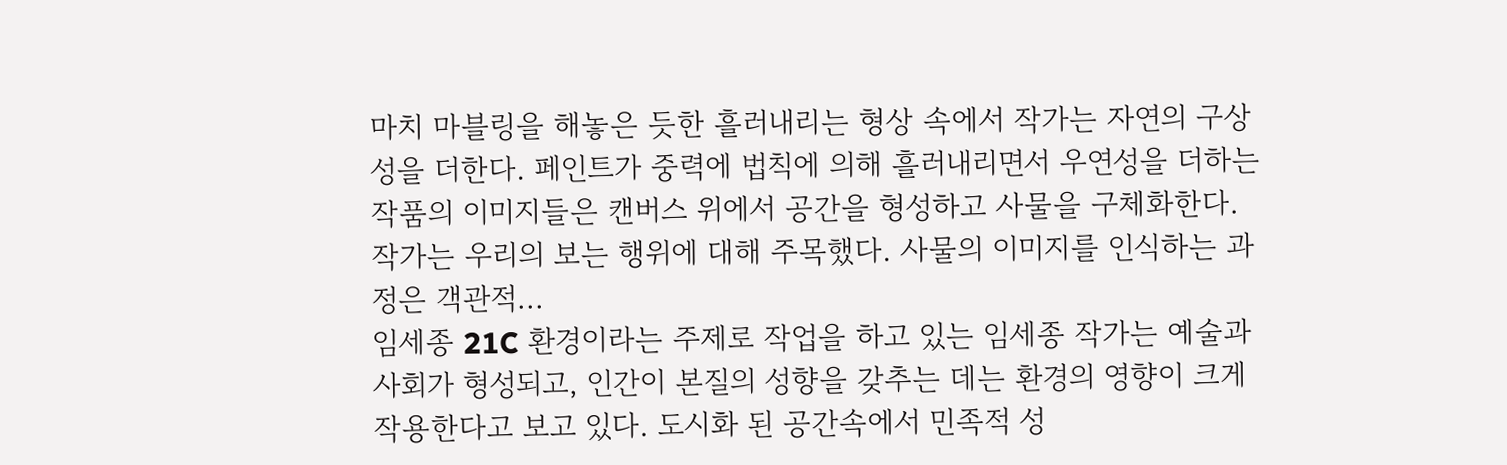마치 마블링을 해놓은 듯한 흘러내리는 형상 속에서 작가는 자연의 구상성을 더한다. 페인트가 중력에 법칙에 의해 흘러내리면서 우연성을 더하는 작품의 이미지들은 캔버스 위에서 공간을 형성하고 사물을 구체화한다. 작가는 우리의 보는 행위에 대해 주목했다. 사물의 이미지를 인식하는 과정은 객관적...
임세종 21C 환경이라는 주제로 작업을 하고 있는 임세종 작가는 예술과 사회가 형성되고, 인간이 본질의 성향을 갖추는 데는 환경의 영향이 크게 작용한다고 보고 있다. 도시화 된 공간속에서 민족적 성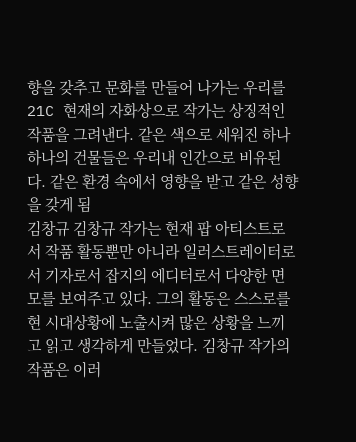향을 갖추고 문화를 만들어 나가는 우리를 21C 현재의 자화상으로 작가는 상징적인 작품을 그려낸다. 같은 색으로 세워진 하나하나의 건물들은 우리내 인간으로 비유된다. 같은 환경 속에서 영향을 받고 같은 성향을 갖게 됨
김창규 김창규 작가는 현재 팝 아티스트로서 작품 활동뿐만 아니라 일러스트레이터로서 기자로서 잡지의 에디터로서 다양한 면모를 보여주고 있다. 그의 활동은 스스로를 현 시대상황에 노출시켜 많은 상황을 느끼고 읽고 생각하게 만들었다. 김창규 작가의 작품은 이러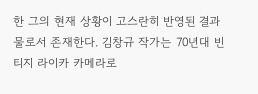한 그의 현재 상황이 고스란히 반영된 결과물로서 존재한다. 김창규 작가는 70년대 빈티지 라이카 카메라로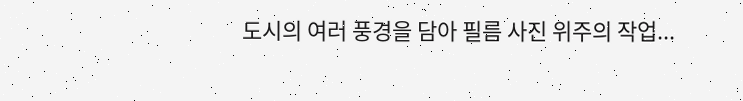도시의 여러 풍경을 담아 필름 사진 위주의 작업...